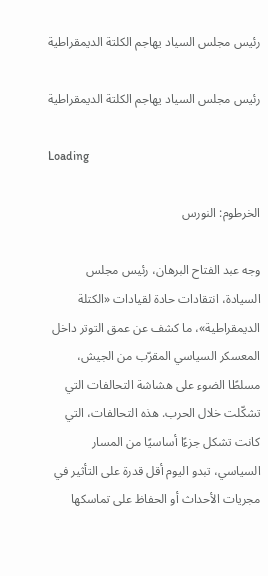رئيس مجلس السياد يهاجم الكلتة الديمقراطية

رئيس مجلس السياد يهاجم الكلتة الديمقراطية

Loading

الخرطوم: النورس

وجه عبد الفتاح البرهان، رئيس مجلس السيادة، انتقادات حادة لقيادات «الكتلة الديمقراطية»، ما كشف عن عمق التوتر داخل المعسكر السياسي المقرّب من الجيش، مسلطًا الضوء على هشاشة التحالفات التي تشكّلت خلال الحرب. هذه التحالفات، التي كانت تشكل جزءًا أساسيًا من المسار السياسي، تبدو اليوم أقل قدرة على التأثير في مجريات الأحداث أو الحفاظ على تماسكها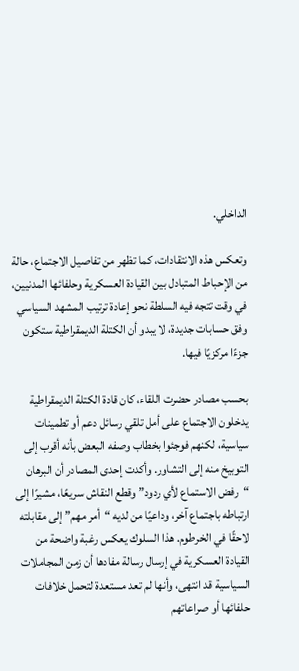الداخلي.

وتعكس هذه الانتقادات، كما تظهر من تفاصيل الاجتماع، حالة من الإحباط المتبادل بين القيادة العسكرية وحلفائها المدنيين، في وقت تتجه فيه السلطة نحو إعادة ترتيب المشهد السياسي وفق حسابات جديدة، لا يبدو أن الكتلة الديمقراطية ستكون جزءًا مركزيًا فيها.

بحسب مصادر حضرت اللقاء، كان قادة الكتلة الديمقراطية يدخلون الاجتماع على أمل تلقي رسائل دعم أو تطمينات سياسية، لكنهم فوجئوا بخطاب وصفه البعض بأنه أقرب إلى التوبيخ منه إلى التشاور. وأكدت إحدى المصادر أن البرهان “رفض الاستماع لأي ردود” وقطع النقاش سريعًا، مشيرًا إلى ارتباطه باجتماع آخر، وداعيًا من لديه “أمر مهم” إلى مقابلته لاحقًا في الخرطوم. هذا السلوك يعكس رغبة واضحة من القيادة العسكرية في إرسال رسالة مفادها أن زمن المجاملات السياسية قد انتهى، وأنها لم تعد مستعدة لتحمل خلافات حلفائها أو صراعاتهم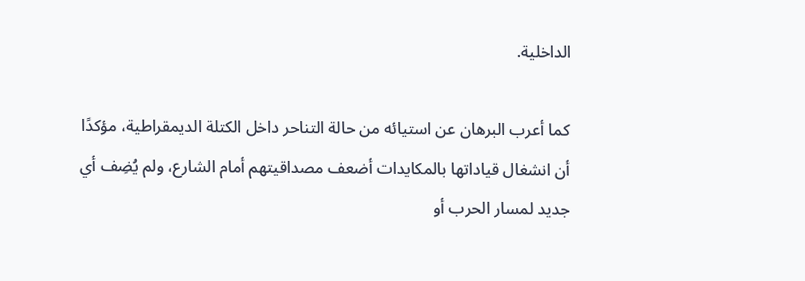الداخلية.

كما أعرب البرهان عن استيائه من حالة التناحر داخل الكتلة الديمقراطية، مؤكدًا أن انشغال قياداتها بالمكايدات أضعف مصداقيتهم أمام الشارع، ولم يُضِف أي جديد لمسار الحرب أو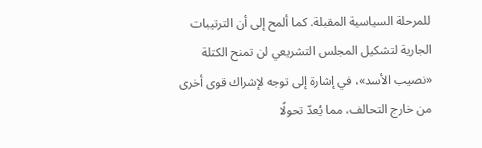للمرحلة السياسية المقبلة. كما ألمح إلى أن الترتيبات الجارية لتشكيل المجلس التشريعي لن تمنح الكتلة «نصيب الأسد»، في إشارة إلى توجه لإشراك قوى أخرى من خارج التحالف، مما يُعدّ تحولًا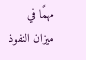مهمًا في ميزان النفوذ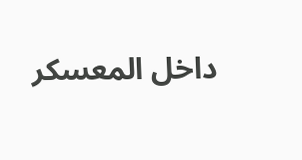داخل المعسكر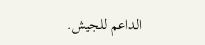الداعم للجيش.